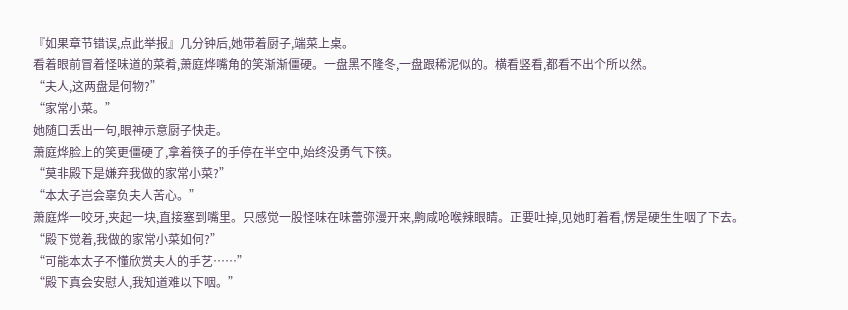『如果章节错误,点此举报』几分钟后,她带着厨子,端菜上桌。
看着眼前冒着怪味道的菜肴,萧庭烨嘴角的笑渐渐僵硬。一盘黑不隆冬,一盘跟稀泥似的。横看竖看,都看不出个所以然。
“夫人,这两盘是何物?”
“家常小菜。”
她随口丢出一句,眼神示意厨子快走。
萧庭烨脸上的笑更僵硬了,拿着筷子的手停在半空中,始终没勇气下筷。
“莫非殿下是嫌弃我做的家常小菜?”
“本太子岂会辜负夫人苦心。”
萧庭烨一咬牙,夹起一块,直接塞到嘴里。只感觉一股怪味在味蕾弥漫开来,齁咸呛喉辣眼睛。正要吐掉,见她盯着看,愣是硬生生咽了下去。
“殿下觉着,我做的家常小菜如何?”
“可能本太子不懂欣赏夫人的手艺……”
“殿下真会安慰人,我知道难以下咽。”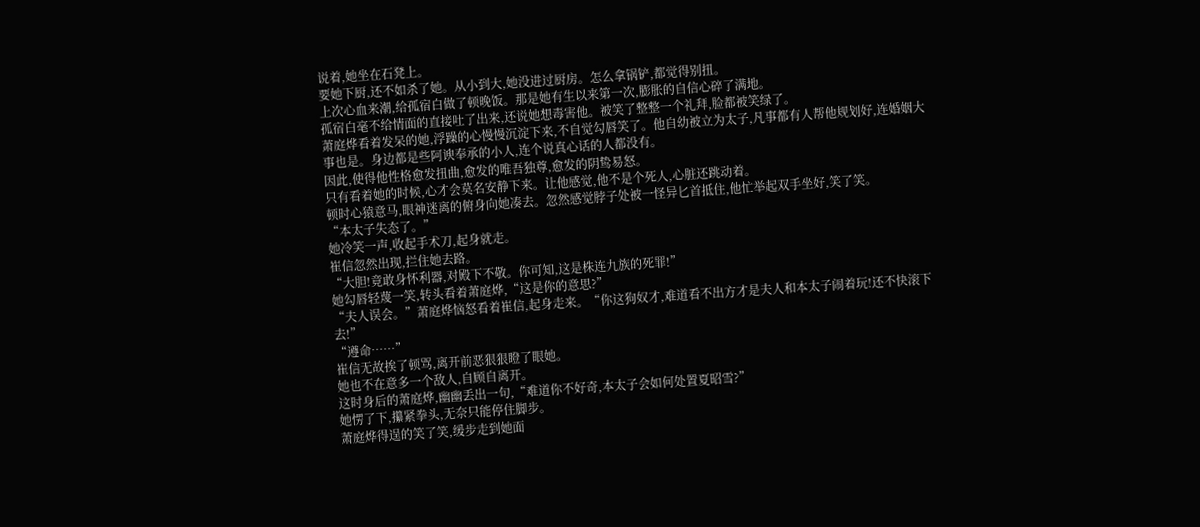说着,她坐在石凳上。
要她下厨,还不如杀了她。从小到大,她没进过厨房。怎么拿锅铲,都觉得别扭。
上次心血来潮,给孤宿白做了顿晚饭。那是她有生以来第一次,膨胀的自信心碎了满地。
孤宿白毫不给情面的直接吐了出来,还说她想毒害他。被笑了整整一个礼拜,脸都被笑绿了。
萧庭烨看着发呆的她,浮躁的心慢慢沉淀下来,不自觉勾唇笑了。他自幼被立为太子,凡事都有人帮他规划好,连婚姻大事也是。身边都是些阿谀奉承的小人,连个说真心话的人都没有。
因此,使得他性格愈发扭曲,愈发的唯吾独尊,愈发的阴鸷易怒。
只有看着她的时候,心才会莫名安静下来。让他感觉,他不是个死人,心脏还跳动着。
顿时心猿意马,眼神迷离的俯身向她凑去。忽然感觉脖子处被一怪异匕首抵住,他忙举起双手坐好,笑了笑。
“本太子失态了。”
她冷笑一声,收起手术刀,起身就走。
崔信忽然出现,拦住她去路。
“大胆!竟敢身怀利器,对殿下不敬。你可知,这是株连九族的死罪!”
她勾唇轻蔑一笑,转头看着萧庭烨,“这是你的意思?”
“夫人误会。”萧庭烨恼怒看着崔信,起身走来。“你这狗奴才,难道看不出方才是夫人和本太子闹着玩!还不快滚下去!”
“遵命……”
崔信无故挨了顿骂,离开前恶狠狠瞪了眼她。
她也不在意多一个敌人,自顾自离开。
这时身后的萧庭烨,幽幽丢出一句,“难道你不好奇,本太子会如何处置夏昭雪?”
她愣了下,攥紧拳头,无奈只能停住脚步。
萧庭烨得逞的笑了笑,缓步走到她面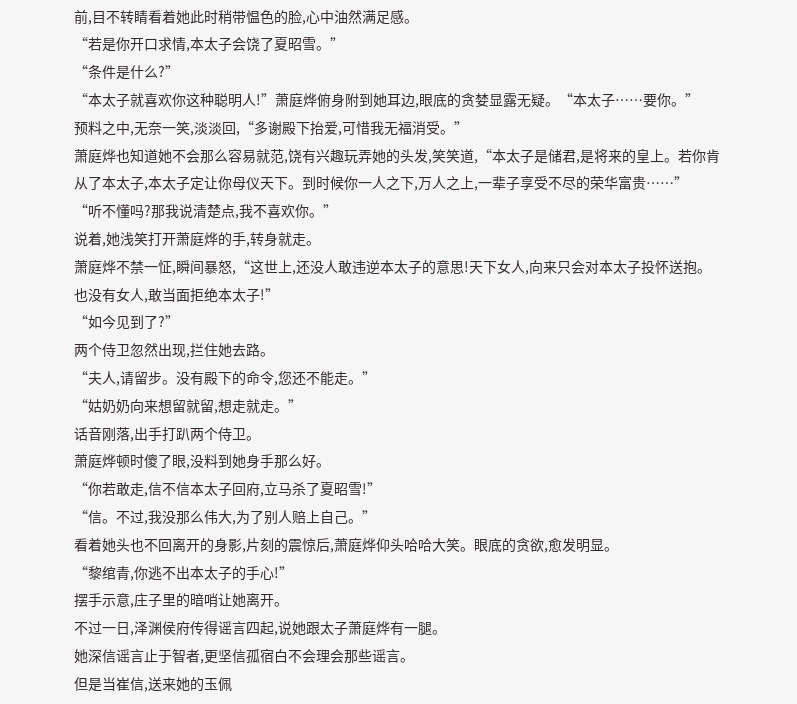前,目不转睛看着她此时稍带愠色的脸,心中油然满足感。
“若是你开口求情,本太子会饶了夏昭雪。”
“条件是什么?”
“本太子就喜欢你这种聪明人!”萧庭烨俯身附到她耳边,眼底的贪婪显露无疑。“本太子……要你。”
预料之中,无奈一笑,淡淡回,“多谢殿下抬爱,可惜我无福消受。”
萧庭烨也知道她不会那么容易就范,饶有兴趣玩弄她的头发,笑笑道,“本太子是储君,是将来的皇上。若你肯从了本太子,本太子定让你母仪天下。到时候你一人之下,万人之上,一辈子享受不尽的荣华富贵……”
“听不懂吗?那我说清楚点,我不喜欢你。”
说着,她浅笑打开萧庭烨的手,转身就走。
萧庭烨不禁一怔,瞬间暴怒,“这世上,还没人敢违逆本太子的意思!天下女人,向来只会对本太子投怀送抱。也没有女人,敢当面拒绝本太子!”
“如今见到了?”
两个侍卫忽然出现,拦住她去路。
“夫人,请留步。没有殿下的命令,您还不能走。”
“姑奶奶向来想留就留,想走就走。”
话音刚落,出手打趴两个侍卫。
萧庭烨顿时傻了眼,没料到她身手那么好。
“你若敢走,信不信本太子回府,立马杀了夏昭雪!”
“信。不过,我没那么伟大,为了别人赔上自己。”
看着她头也不回离开的身影,片刻的震惊后,萧庭烨仰头哈哈大笑。眼底的贪欲,愈发明显。
“黎绾青,你逃不出本太子的手心!”
摆手示意,庄子里的暗哨让她离开。
不过一日,泽渊侯府传得谣言四起,说她跟太子萧庭烨有一腿。
她深信谣言止于智者,更坚信孤宿白不会理会那些谣言。
但是当崔信,送来她的玉佩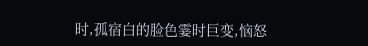时,孤宿白的脸色霎时巨变,恼怒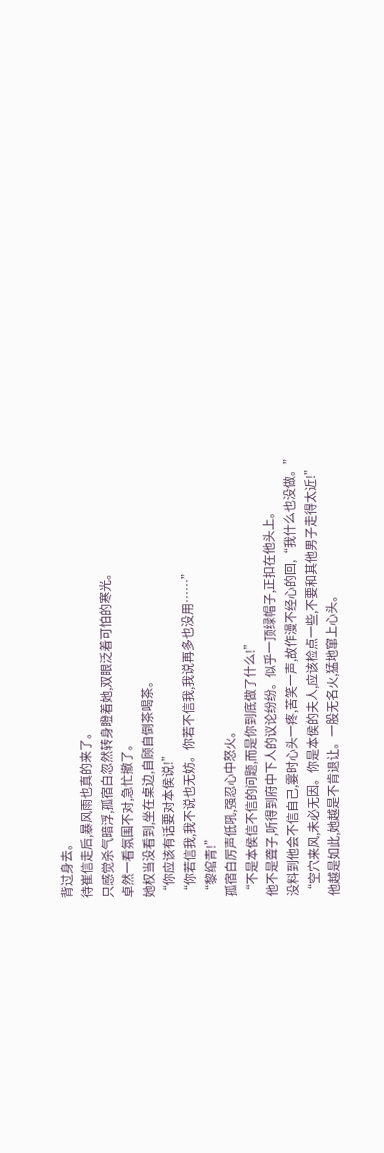背过身去。
待崔信走后,暴风雨也真的来了。
只感觉杀气暗浮,孤宿白忽然转身瞪着她,双眼泛着可怕的寒光。
卓然一看氛围不对,急忙撤了。
她权当没看到,坐在桌边,自顾自倒茶喝茶。
“你应该有话要对本侯说!”
“你若信我,我不说也无妨。你若不信我,我说再多也没用……”
“黎绾青!”
孤宿白厉声低吼,强忍心中怒火。
“不是本侯信不信的问题,而是你到底做了什么!”
他不是聋子,听得到府中下人的议论纷纷。似乎一顶绿帽子,正扣在他头上。
没料到他会不信自己,霎时心头一疼,苦笑一声,故作漫不经心的回,“我什么也没做。”
“空穴来风,未必无因。你是本侯的夫人,应该检点一些,不要和其他男子走得太近!”
他越是如此,她越是不肯退让。一股无名火,猛地窜上心头。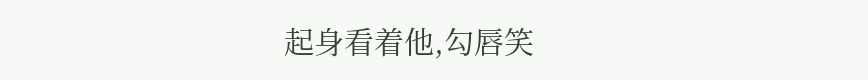起身看着他,勾唇笑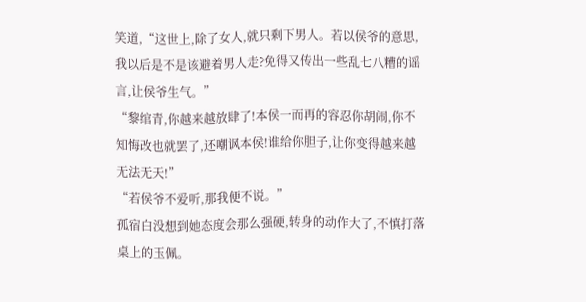笑道,“这世上,除了女人,就只剩下男人。若以侯爷的意思,我以后是不是该避着男人走?免得又传出一些乱七八糟的谣言,让侯爷生气。”
“黎绾青,你越来越放肆了!本侯一而再的容忍你胡闹,你不知悔改也就罢了,还嘲讽本侯!谁给你胆子,让你变得越来越无法无天!”
“若侯爷不爱听,那我便不说。”
孤宿白没想到她态度会那么强硬,转身的动作大了,不慎打落桌上的玉佩。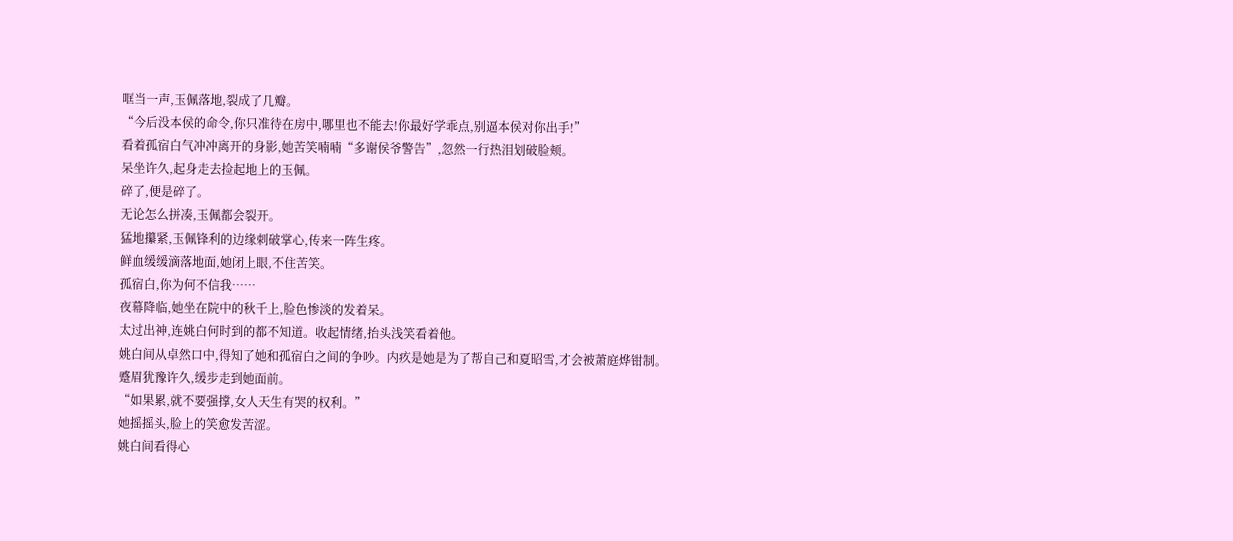哐当一声,玉佩落地,裂成了几瓣。
“今后没本侯的命令,你只准待在房中,哪里也不能去!你最好学乖点,别逼本侯对你出手!”
看着孤宿白气冲冲离开的身影,她苦笑喃喃“多谢侯爷警告”,忽然一行热泪划破脸颊。
呆坐许久,起身走去捡起地上的玉佩。
碎了,便是碎了。
无论怎么拼凑,玉佩都会裂开。
猛地攥紧,玉佩锋利的边缘刺破掌心,传来一阵生疼。
鲜血缓缓滴落地面,她闭上眼,不住苦笑。
孤宿白,你为何不信我……
夜幕降临,她坐在院中的秋千上,脸色惨淡的发着呆。
太过出神,连姚白何时到的都不知道。收起情绪,抬头浅笑看着他。
姚白间从卓然口中,得知了她和孤宿白之间的争吵。内疚是她是为了帮自己和夏昭雪,才会被萧庭烨钳制。
蹙眉犹豫许久,缓步走到她面前。
“如果累,就不要强撑,女人天生有哭的权利。”
她摇摇头,脸上的笑愈发苦涩。
姚白间看得心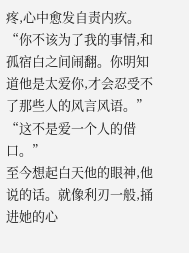疼,心中愈发自责内疚。
“你不该为了我的事情,和孤宿白之间闹翻。你明知道他是太爱你,才会忍受不了那些人的风言风语。”
“这不是爱一个人的借口。”
至今想起白天他的眼神,他说的话。就像利刃一般,捅进她的心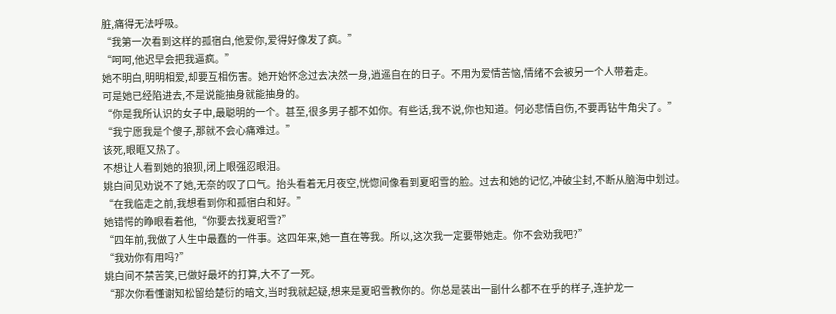脏,痛得无法呼吸。
“我第一次看到这样的孤宿白,他爱你,爱得好像发了疯。”
“呵呵,他迟早会把我逼疯。”
她不明白,明明相爱,却要互相伤害。她开始怀念过去决然一身,逍遥自在的日子。不用为爱情苦恼,情绪不会被另一个人带着走。
可是她已经陷进去,不是说能抽身就能抽身的。
“你是我所认识的女子中,最聪明的一个。甚至,很多男子都不如你。有些话,我不说,你也知道。何必悲情自伤,不要再钻牛角尖了。”
“我宁愿我是个傻子,那就不会心痛难过。”
该死,眼眶又热了。
不想让人看到她的狼狈,闭上眼强忍眼泪。
姚白间见劝说不了她,无奈的叹了口气。抬头看着无月夜空,恍惚间像看到夏昭雪的脸。过去和她的记忆,冲破尘封,不断从脑海中划过。
“在我临走之前,我想看到你和孤宿白和好。”
她错愕的睁眼看着他,“你要去找夏昭雪?”
“四年前,我做了人生中最蠢的一件事。这四年来,她一直在等我。所以,这次我一定要带她走。你不会劝我吧?”
“我劝你有用吗?”
姚白间不禁苦笑,已做好最坏的打算,大不了一死。
“那次你看懂谢知松留给楚衍的暗文,当时我就起疑,想来是夏昭雪教你的。你总是装出一副什么都不在乎的样子,连护龙一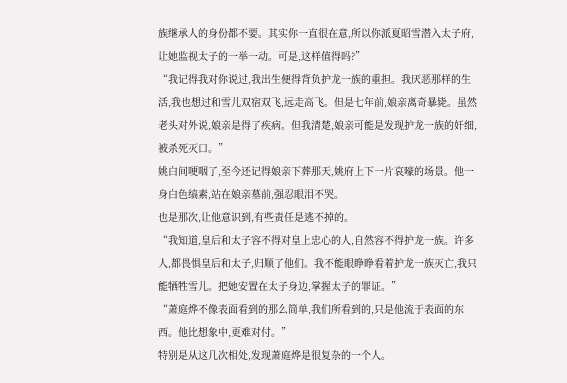族继承人的身份都不要。其实你一直很在意,所以你派夏昭雪潜入太子府,让她监视太子的一举一动。可是,这样值得吗?”
“我记得我对你说过,我出生便得背负护龙一族的重担。我厌恶那样的生活,我也想过和雪儿双宿双飞,远走高飞。但是七年前,娘亲离奇暴毙。虽然老头对外说,娘亲是得了疾病。但我清楚,娘亲可能是发现护龙一族的奸细,被杀死灭口。”
姚白间哽咽了,至今还记得娘亲下葬那天,姚府上下一片哀嚎的场景。他一身白色缟素,站在娘亲墓前,强忍眼泪不哭。
也是那次,让他意识到,有些责任是逃不掉的。
“我知道,皇后和太子容不得对皇上忠心的人,自然容不得护龙一族。许多人,都畏惧皇后和太子,归顺了他们。我不能眼睁睁看着护龙一族灭亡,我只能牺牲雪儿。把她安置在太子身边,掌握太子的罪证。”
“萧庭烨不像表面看到的那么简单,我们所看到的,只是他流于表面的东西。他比想象中,更难对付。”
特别是从这几次相处,发现萧庭烨是很复杂的一个人。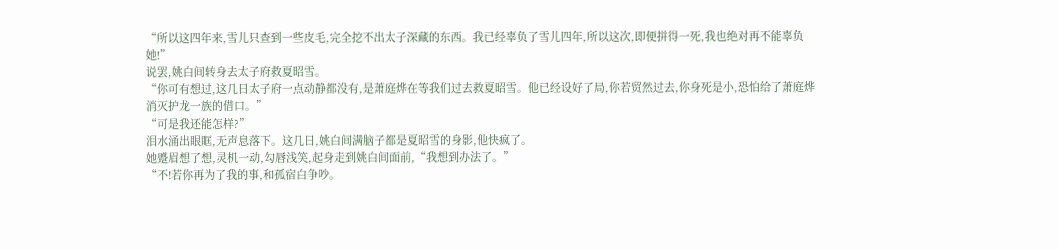“所以这四年来,雪儿只查到一些皮毛,完全挖不出太子深藏的东西。我已经辜负了雪儿四年,所以这次,即便拼得一死,我也绝对再不能辜负她!”
说罢,姚白间转身去太子府救夏昭雪。
“你可有想过,这几日太子府一点动静都没有,是萧庭烨在等我们过去救夏昭雪。他已经设好了局,你若贸然过去,你身死是小,恐怕给了萧庭烨消灭护龙一族的借口。”
“可是我还能怎样?”
泪水涌出眼眶,无声息落下。这几日,姚白间满脑子都是夏昭雪的身影,他快疯了。
她蹙眉想了想,灵机一动,勾唇浅笑,起身走到姚白间面前,“我想到办法了。”
“不!若你再为了我的事,和孤宿白争吵。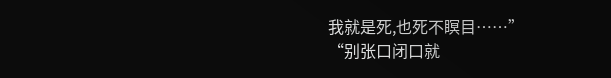我就是死,也死不瞑目……”
“别张口闭口就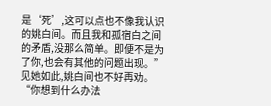是‘死’,这可以点也不像我认识的姚白间。而且我和孤宿白之间的矛盾,没那么简单。即便不是为了你,也会有其他的问题出现。”
见她如此,姚白间也不好再劝。
“你想到什么办法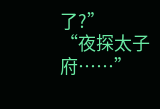了?”
“夜探太子府……”